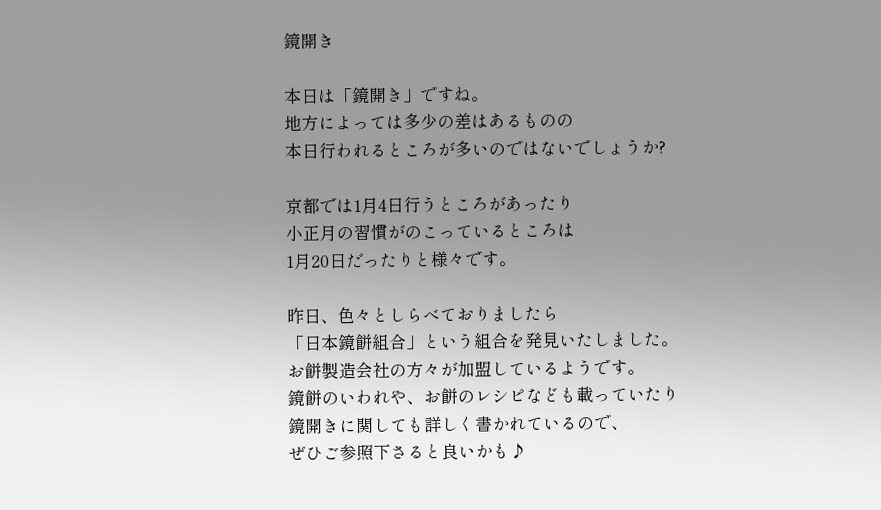鏡開き

本日は「鏡開き」ですね。
地方によっては多少の差はあるものの
本日行われるところが多いのではないでしょうか?

京都では1月4日行うところがあったり
小正月の習慣がのこっているところは
1月20日だったりと様々です。

昨日、色々としらべておりましたら
「日本鏡餅組合」という組合を発見いたしました。
お餅製造会社の方々が加盟しているようです。
鏡餅のいわれや、お餅のレシピなども載っていたり
鏡開きに関しても詳しく書かれているので、
ぜひご参照下さると良いかも♪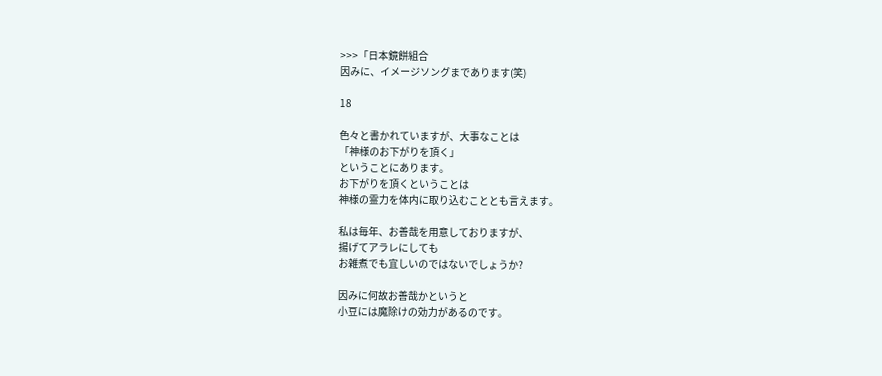>>>「日本鏡餅組合
因みに、イメージソングまであります(笑)

18

色々と書かれていますが、大事なことは
「神様のお下がりを頂く」
ということにあります。
お下がりを頂くということは
神様の霊力を体内に取り込むこととも言えます。

私は毎年、お善哉を用意しておりますが、
揚げてアラレにしても
お雑煮でも宜しいのではないでしょうか?

因みに何故お善哉かというと
小豆には魔除けの効力があるのです。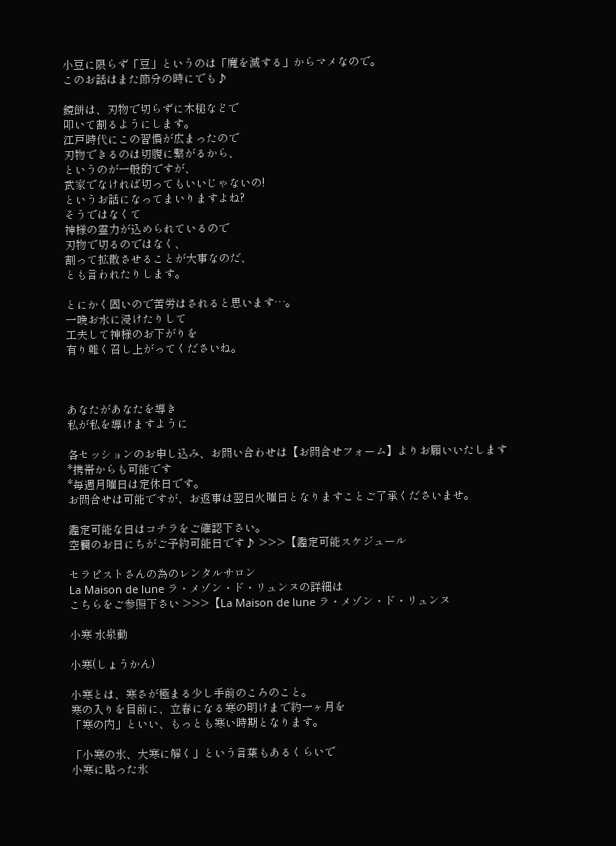小豆に限らず「豆」というのは「魔を滅する」からマメなので。
このお話はまた節分の時にでも♪

鏡餅は、刃物で切らずに木槌などで
叩いて割るようにします。
江戸時代にこの習慣が広まったので
刃物できるのは切腹に繋がるから、
というのが一般的ですが、
武家でなければ切ってもいいじゃないの!
というお話になってまいりますよね?
そうではなくて
神様の霊力が込められているので
刃物で切るのではなく、
割って拡散させることが大事なのだ、
とも言われたりします。

とにかく固いので苦労はされると思います…。
一晩お水に浸けたりして
工夫して神様のお下がりを
有り難く召し上がってくださいね。



あなたがあなたを導き
私が私を導けますように

各セッションのお申し込み、お問い合わせは【お問合せフォーム】よりお願いいたします
*携帯からも可能です
*毎週月曜日は定休日です。
お問合せは可能ですが、お返事は翌日火曜日となりますことご了承くださいませ。

鑑定可能な日はコチラをご確認下さい。
空欄のお日にちがご予約可能日です♪ >>>【鑑定可能スケジュール

セラピストさんの為のレンタルサロン
La Maison de lune ラ・メゾン・ド・リュンヌの詳細は
こちらをご参照下さい >>>【La Maison de lune ラ・メゾン・ド・リュンヌ

小寒 水泉動

小寒(しょうかん)

小寒とは、寒さが極まる少し手前のころのこと。
寒の入りを目前に、立春になる寒の明けまで約一ヶ月を
「寒の内」といい、もっとも寒い時期となります。

「小寒の氷、大寒に解く」という言葉もあるくらいで
小寒に貼った氷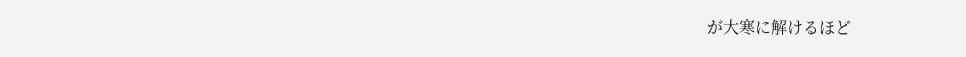が大寒に解けるほど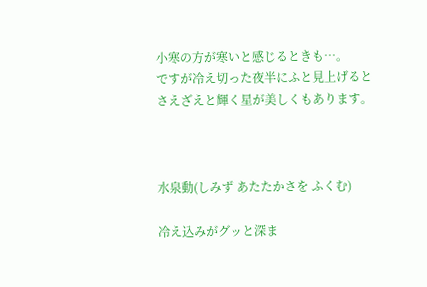小寒の方が寒いと感じるときも…。
ですが冷え切った夜半にふと見上げると
さえざえと輝く星が美しくもあります。



水泉動(しみず あたたかさを ふくむ)

冷え込みがグッと深ま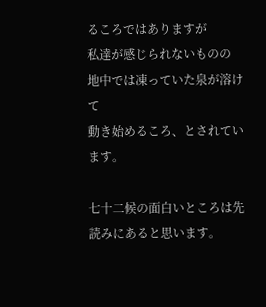るころではありますが
私達が感じられないものの
地中では凍っていた泉が溶けて
動き始めるころ、とされています。

七十二候の面白いところは先読みにあると思います。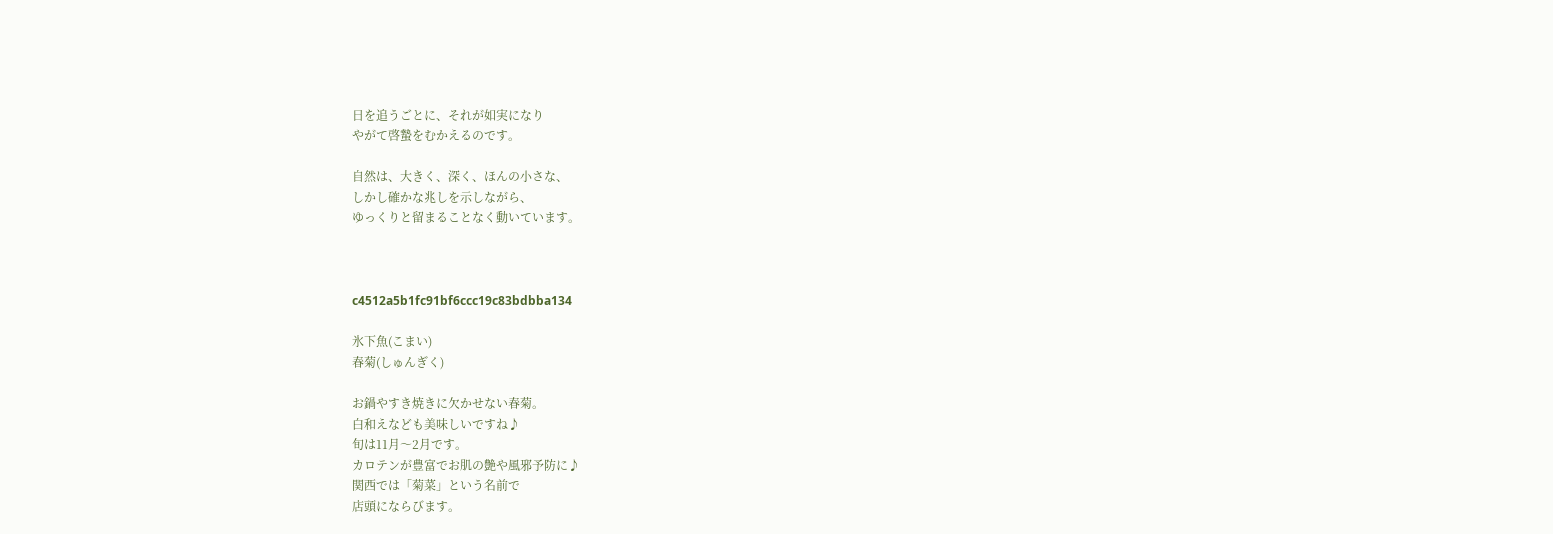日を追うごとに、それが如実になり
やがて啓蟄をむかえるのです。

自然は、大きく、深く、ほんの小さな、
しかし確かな兆しを示しながら、
ゆっくりと留まることなく動いています。



c4512a5b1fc91bf6ccc19c83bdbba134

氷下魚(こまい)
春菊(しゅんぎく)

お鍋やすき焼きに欠かせない春菊。
白和えなども美味しいですね♪
旬は11月〜2月です。
カロテンが豊富でお肌の艶や風邪予防に♪
関西では「菊菜」という名前で
店頭にならびます。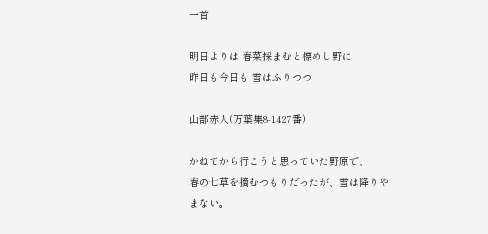一首

明日よりは 春菜採まむと標めし野に
昨日も今日も 雪はふりつつ

山部赤人(万葉集8-1427番)

かねてから行こうと思っていた野原で、
春の七草を摘むつもりだったが、雪は降りやまない。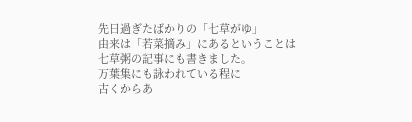先日過ぎたばかりの「七草がゆ」
由来は「若菜摘み」にあるということは
七草粥の記事にも書きました。
万葉集にも詠われている程に
古くからあ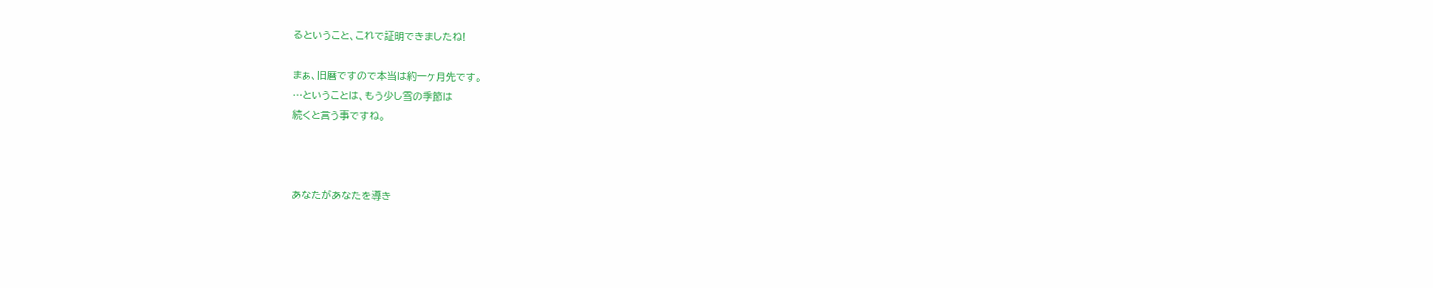るということ、これで証明できましたね!

まぁ、旧暦ですので本当は約一ヶ月先です。
…ということは、もう少し雪の季節は
続くと言う事ですね。



あなたがあなたを導き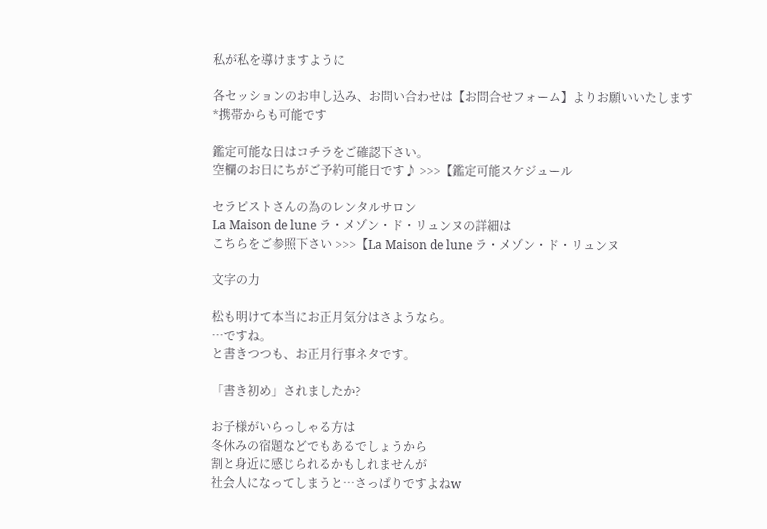私が私を導けますように

各セッションのお申し込み、お問い合わせは【お問合せフォーム】よりお願いいたします
*携帯からも可能です

鑑定可能な日はコチラをご確認下さい。
空欄のお日にちがご予約可能日です♪ >>>【鑑定可能スケジュール

セラピストさんの為のレンタルサロン
La Maison de lune ラ・メゾン・ド・リュンヌの詳細は
こちらをご参照下さい >>>【La Maison de lune ラ・メゾン・ド・リュンヌ

文字の力

松も明けて本当にお正月気分はさようなら。
…ですね。
と書きつつも、お正月行事ネタです。

「書き初め」されましたか?

お子様がいらっしゃる方は
冬休みの宿題などでもあるでしょうから
割と身近に感じられるかもしれませんが
社会人になってしまうと…さっぱりですよねw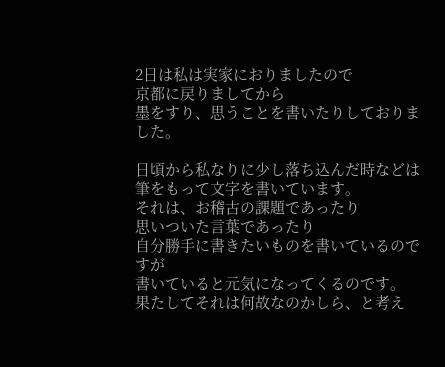2日は私は実家におりましたので
京都に戻りましてから
墨をすり、思うことを書いたりしておりました。

日頃から私なりに少し落ち込んだ時などは
筆をもって文字を書いています。
それは、お稽古の課題であったり
思いついた言葉であったり
自分勝手に書きたいものを書いているのですが
書いていると元気になってくるのです。
果たしてそれは何故なのかしら、と考え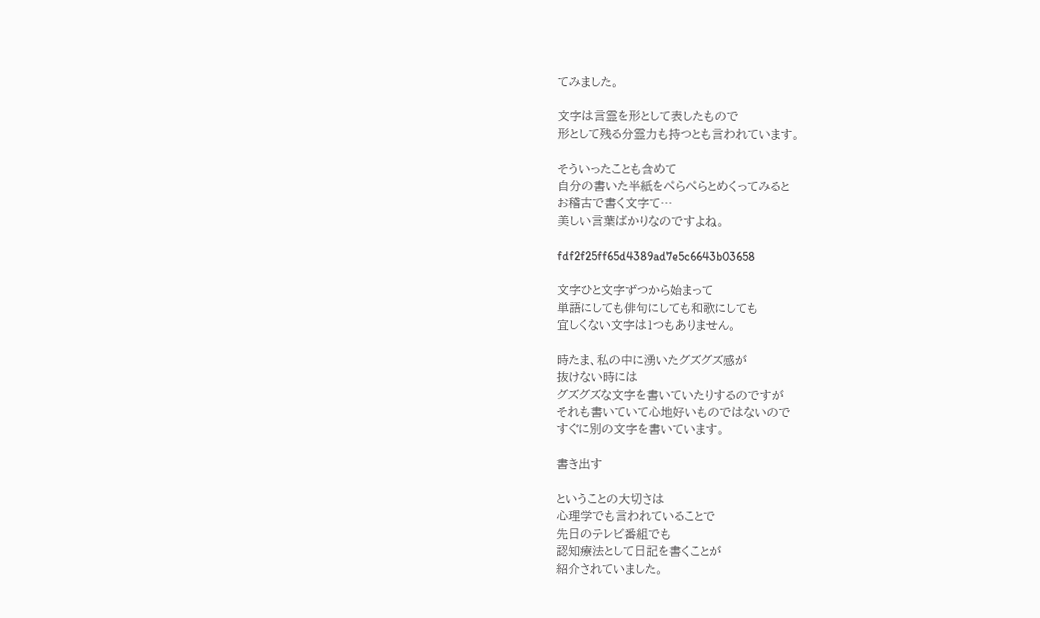てみました。

文字は言霊を形として表したもので
形として残る分霊力も持つとも言われています。

そういったことも含めて
自分の書いた半紙をぺらぺらとめくってみると
お稽古で書く文字て…
美しい言葉ばかりなのですよね。

fdf2f25ff65d4389ad7e5c6643b03658

文字ひと文字ずつから始まって
単語にしても俳句にしても和歌にしても
宜しくない文字は1つもありません。

時たま、私の中に湧いたグズグズ感が
抜けない時には
グズグズな文字を書いていたりするのですが
それも書いていて心地好いものではないので
すぐに別の文字を書いています。

書き出す

ということの大切さは
心理学でも言われていることで
先日のテレビ番組でも
認知療法として日記を書くことが
紹介されていました。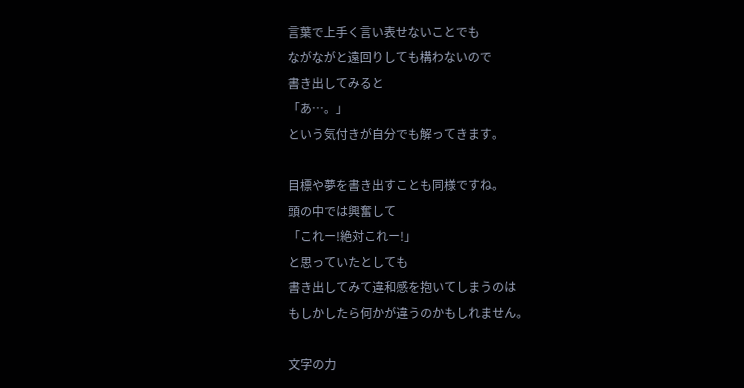言葉で上手く言い表せないことでも
ながながと遠回りしても構わないので
書き出してみると
「あ…。」
という気付きが自分でも解ってきます。

目標や夢を書き出すことも同様ですね。
頭の中では興奮して
「これー!絶対これー!」
と思っていたとしても
書き出してみて違和感を抱いてしまうのは
もしかしたら何かが違うのかもしれません。

文字の力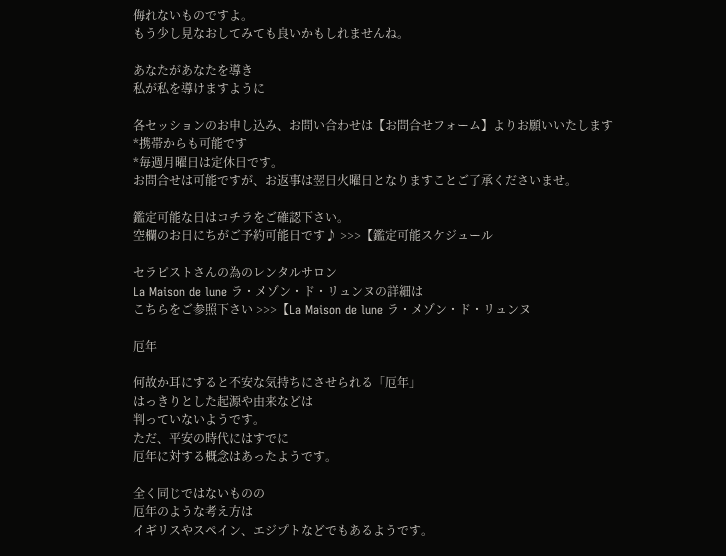侮れないものですよ。
もう少し見なおしてみても良いかもしれませんね。

あなたがあなたを導き
私が私を導けますように

各セッションのお申し込み、お問い合わせは【お問合せフォーム】よりお願いいたします
*携帯からも可能です
*毎週月曜日は定休日です。
お問合せは可能ですが、お返事は翌日火曜日となりますことご了承くださいませ。

鑑定可能な日はコチラをご確認下さい。
空欄のお日にちがご予約可能日です♪ >>>【鑑定可能スケジュール

セラピストさんの為のレンタルサロン
La Maison de lune ラ・メゾン・ド・リュンヌの詳細は
こちらをご参照下さい >>>【La Maison de lune ラ・メゾン・ド・リュンヌ

厄年

何故か耳にすると不安な気持ちにさせられる「厄年」
はっきりとした起源や由来などは
判っていないようです。
ただ、平安の時代にはすでに
厄年に対する概念はあったようです。

全く同じではないものの
厄年のような考え方は
イギリスやスペイン、エジプトなどでもあるようです。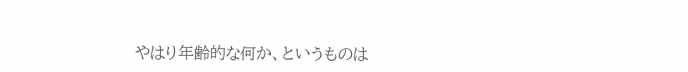やはり年齢的な何か、というものは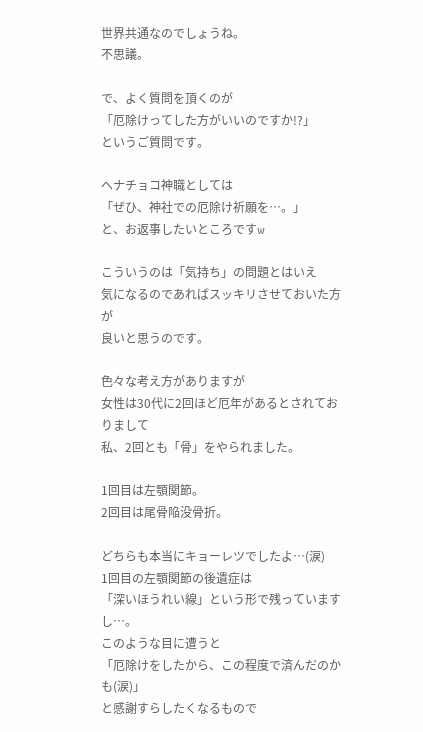世界共通なのでしょうね。
不思議。

で、よく質問を頂くのが
「厄除けってした方がいいのですか!?」
というご質問です。

ヘナチョコ神職としては
「ぜひ、神社での厄除け祈願を…。」
と、お返事したいところですw

こういうのは「気持ち」の問題とはいえ
気になるのであればスッキリさせておいた方が
良いと思うのです。

色々な考え方がありますが
女性は30代に2回ほど厄年があるとされておりまして
私、2回とも「骨」をやられました。

1回目は左顎関節。
2回目は尾骨陥没骨折。

どちらも本当にキョーレツでしたよ…(涙)
1回目の左顎関節の後遺症は
「深いほうれい線」という形で残っていますし…。
このような目に遭うと
「厄除けをしたから、この程度で済んだのかも(涙)」
と感謝すらしたくなるもので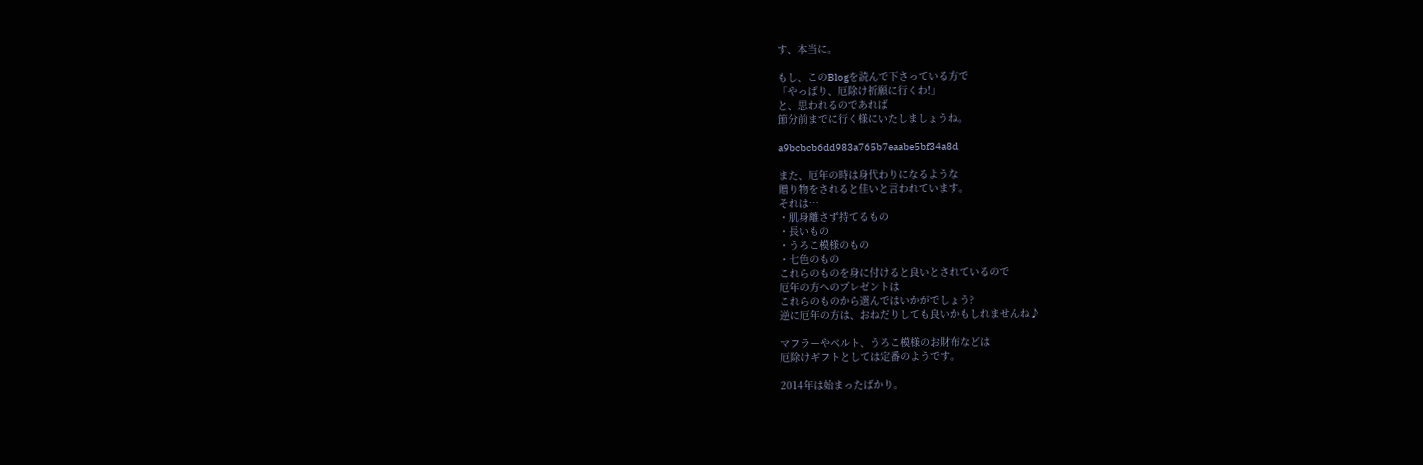す、本当に。

もし、このBlogを読んで下さっている方で
「やっぱり、厄除け祈願に行くわ!」
と、思われるのであれば
節分前までに行く様にいたしましょうね。

a9bcbcb6dd983a765b7eaabe5bf34a8d

また、厄年の時は身代わりになるような
贈り物をされると佳いと言われています。
それは…
・肌身離さず持てるもの
・長いもの
・うろこ模様のもの
・七色のもの
これらのものを身に付けると良いとされているので
厄年の方へのプレゼントは
これらのものから選んではいかがでしょう?
逆に厄年の方は、おねだりしても良いかもしれませんね♪

マフラーやベルト、うろこ模様のお財布などは
厄除けギフトとしては定番のようです。

2014年は始まったばかり。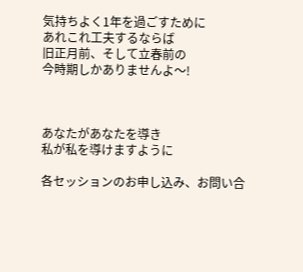気持ちよく1年を過ごすために
あれこれ工夫するならば
旧正月前、そして立春前の
今時期しかありませんよ〜!



あなたがあなたを導き
私が私を導けますように

各セッションのお申し込み、お問い合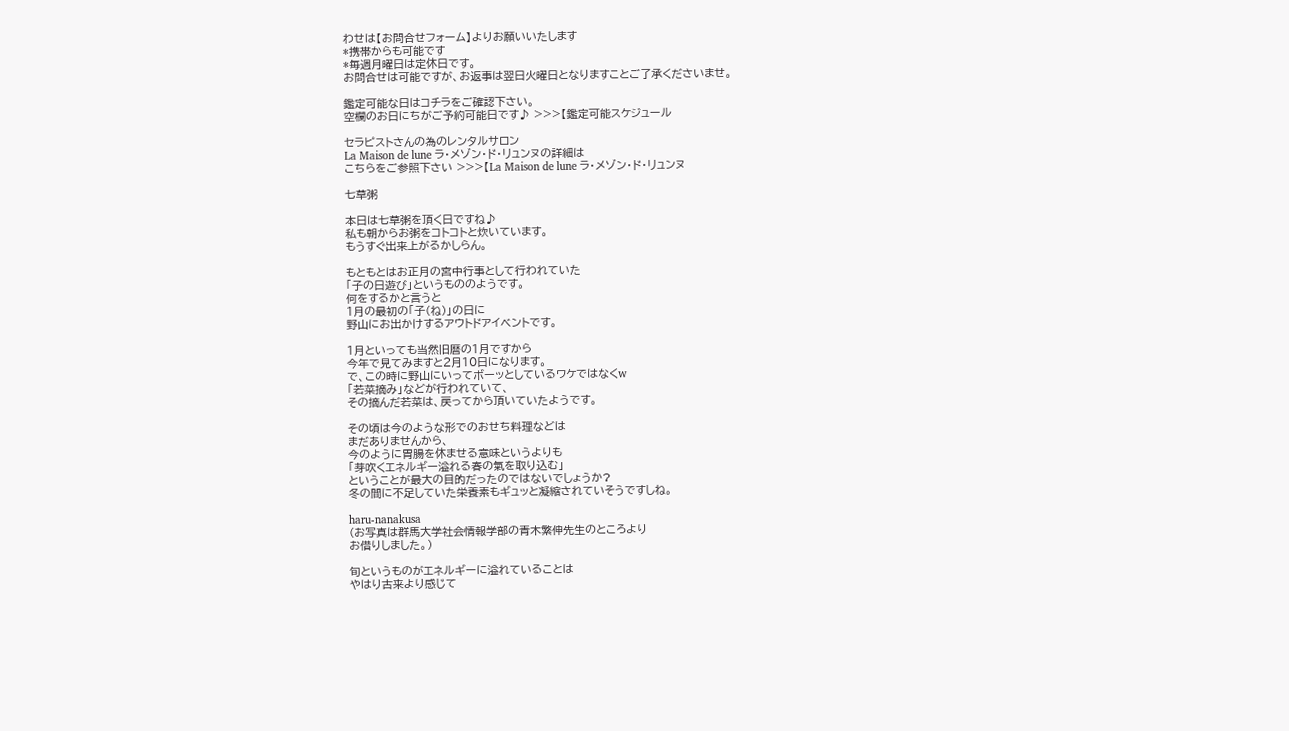わせは【お問合せフォーム】よりお願いいたします
*携帯からも可能です
*毎週月曜日は定休日です。
お問合せは可能ですが、お返事は翌日火曜日となりますことご了承くださいませ。

鑑定可能な日はコチラをご確認下さい。
空欄のお日にちがご予約可能日です♪ >>>【鑑定可能スケジュール

セラピストさんの為のレンタルサロン
La Maison de lune ラ・メゾン・ド・リュンヌの詳細は
こちらをご参照下さい >>>【La Maison de lune ラ・メゾン・ド・リュンヌ

七草粥

本日は七草粥を頂く日ですね♪
私も朝からお粥をコトコトと炊いています。
もうすぐ出来上がるかしらん。

もともとはお正月の宮中行事として行われていた
「子の日遊び」というもののようです。
何をするかと言うと
1月の最初の「子(ね)」の日に
野山にお出かけするアウトドアイベントです。

1月といっても当然旧暦の1月ですから
今年で見てみますと2月10日になります。
で、この時に野山にいってボーッとしているワケではなくw
「若菜摘み」などが行われていて、
その摘んだ若菜は、戻ってから頂いていたようです。

その頃は今のような形でのおせち料理などは
まだありませんから、
今のように胃腸を休ませる意味というよりも
「芽吹くエネルギー溢れる春の氣を取り込む」
ということが最大の目的だったのではないでしょうか?
冬の間に不足していた栄養素もギュッと凝縮されていそうですしね。

haru-nanakusa
(お写真は群馬大学社会情報学部の青木繁伸先生のところより
お借りしました。)

旬というものがエネルギーに溢れていることは
やはり古来より感じて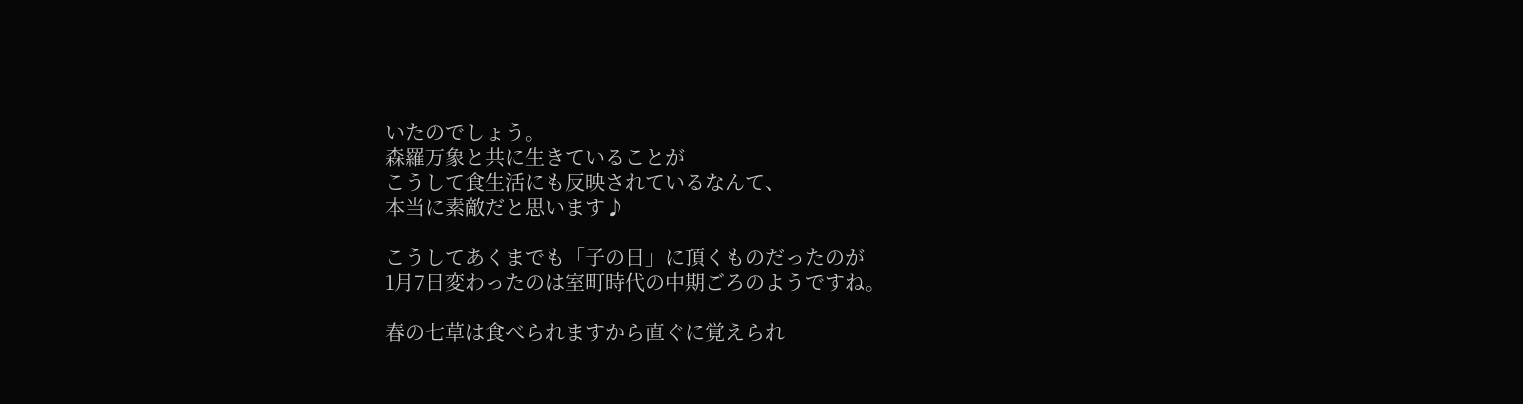いたのでしょう。
森羅万象と共に生きていることが
こうして食生活にも反映されているなんて、
本当に素敵だと思います♪

こうしてあくまでも「子の日」に頂くものだったのが
1月7日変わったのは室町時代の中期ごろのようですね。

春の七草は食べられますから直ぐに覚えられ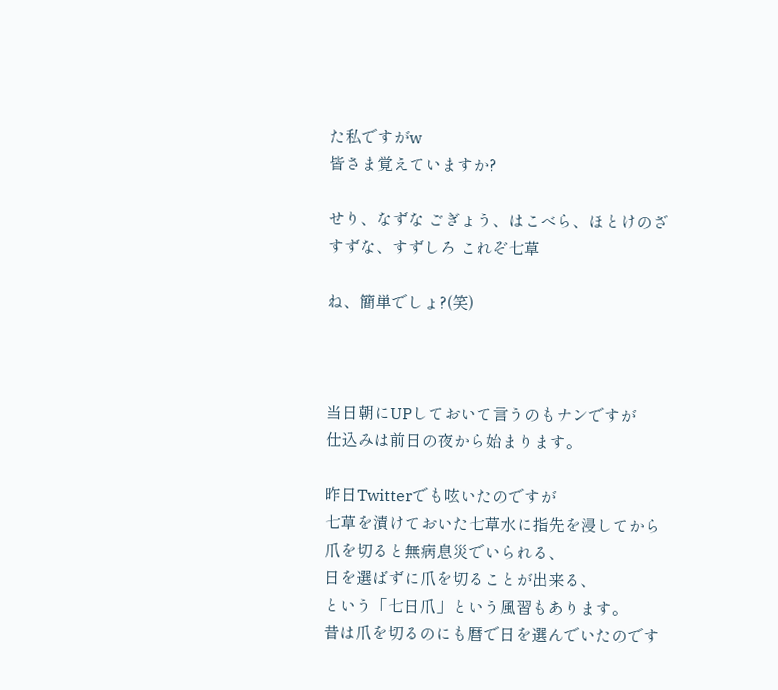た私ですがw
皆さま覚えていますか?

せり、なずな ごぎょう、はこべら、ほとけのざ
すずな、すずしろ これぞ七草

ね、簡単でしょ?(笑)



当日朝にUPしておいて言うのもナンですが
仕込みは前日の夜から始まります。

昨日Twitterでも呟いたのですが
七草を漬けておいた七草水に指先を浸してから
爪を切ると無病息災でいられる、
日を選ばずに爪を切ることが出来る、
という「七日爪」という風習もあります。
昔は爪を切るのにも暦で日を選んでいたのです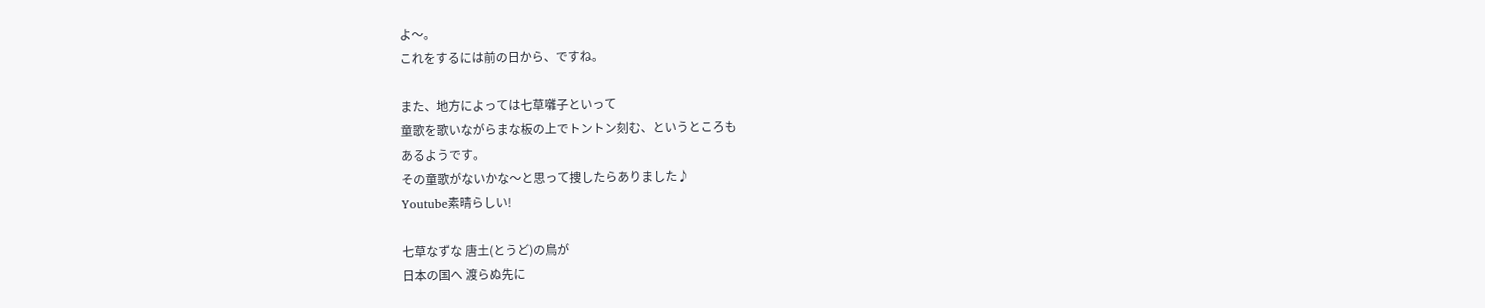よ〜。
これをするには前の日から、ですね。

また、地方によっては七草囃子といって
童歌を歌いながらまな板の上でトントン刻む、というところも
あるようです。
その童歌がないかな〜と思って捜したらありました♪
Youtube素晴らしい!

七草なずな 唐土(とうど)の鳥が
日本の国へ 渡らぬ先に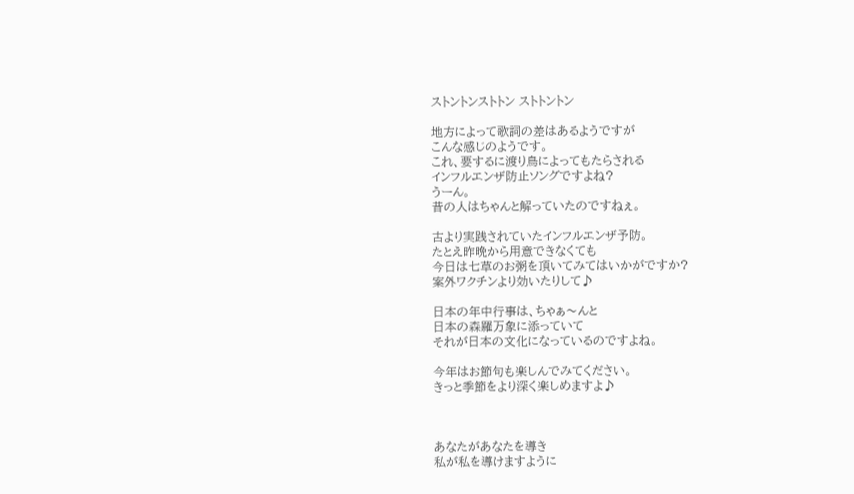ストントンストトン ストトントン

地方によって歌詞の差はあるようですが
こんな感じのようです。
これ、要するに渡り鳥によってもたらされる
インフルエンザ防止ソングですよね?
うーん。
昔の人はちゃんと解っていたのですねぇ。

古より実践されていたインフルエンザ予防。
たとえ昨晩から用意できなくても
今日は七草のお粥を頂いてみてはいかがですか?
案外ワクチンより効いたりして♪

日本の年中行事は、ちゃぁ〜んと
日本の森羅万象に添っていて
それが日本の文化になっているのですよね。

今年はお節句も楽しんでみてください。
きっと季節をより深く楽しめますよ♪



あなたがあなたを導き
私が私を導けますように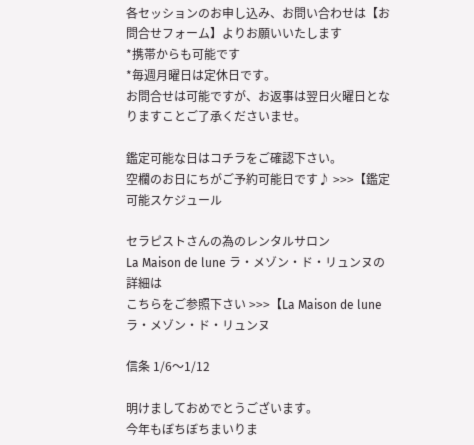各セッションのお申し込み、お問い合わせは【お問合せフォーム】よりお願いいたします
*携帯からも可能です
*毎週月曜日は定休日です。
お問合せは可能ですが、お返事は翌日火曜日となりますことご了承くださいませ。

鑑定可能な日はコチラをご確認下さい。
空欄のお日にちがご予約可能日です♪ >>>【鑑定可能スケジュール

セラピストさんの為のレンタルサロン
La Maison de lune ラ・メゾン・ド・リュンヌの詳細は
こちらをご参照下さい >>>【La Maison de lune ラ・メゾン・ド・リュンヌ

信条 1/6〜1/12

明けましておめでとうございます。
今年もぼちぼちまいりま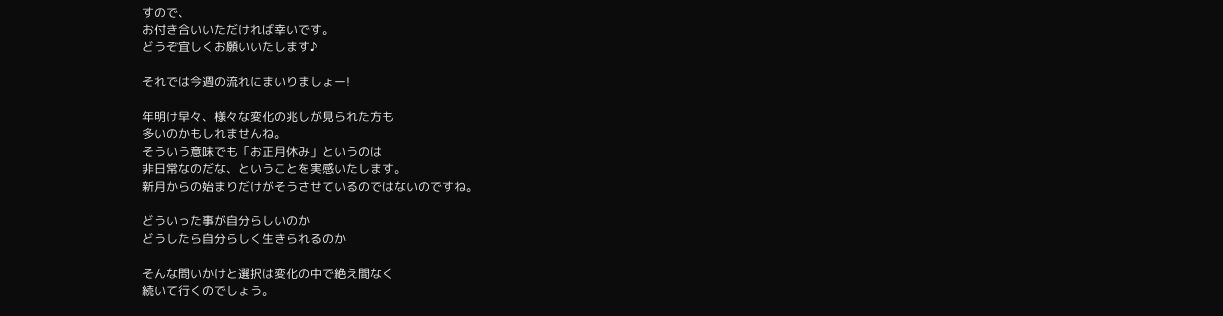すので、
お付き合いいただければ幸いです。
どうぞ宜しくお願いいたします♪

それでは今週の流れにまいりましょー!

年明け早々、様々な変化の兆しが見られた方も
多いのかもしれませんね。
そういう意味でも「お正月休み」というのは
非日常なのだな、ということを実感いたします。
新月からの始まりだけがそうさせているのではないのですね。

どういった事が自分らしいのか
どうしたら自分らしく生きられるのか

そんな問いかけと選択は変化の中で絶え間なく
続いて行くのでしょう。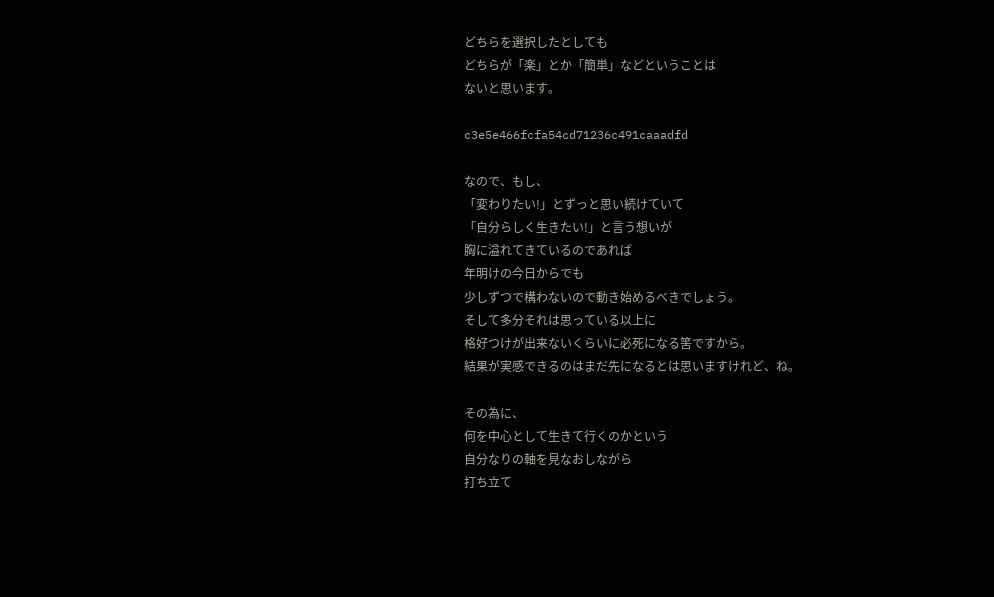どちらを選択したとしても
どちらが「楽」とか「簡単」などということは
ないと思います。

c3e5e466fcfa54cd71236c491caaadfd

なので、もし、
「変わりたい!」とずっと思い続けていて
「自分らしく生きたい!」と言う想いが
胸に溢れてきているのであれば
年明けの今日からでも
少しずつで構わないので動き始めるべきでしょう。
そして多分それは思っている以上に
格好つけが出来ないくらいに必死になる筈ですから。
結果が実感できるのはまだ先になるとは思いますけれど、ね。

その為に、
何を中心として生きて行くのかという
自分なりの軸を見なおしながら
打ち立て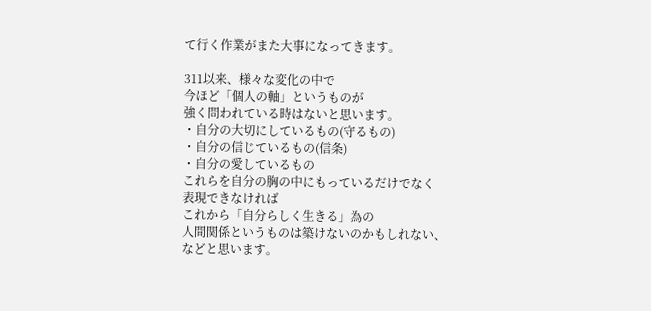て行く作業がまた大事になってきます。

311以来、様々な変化の中で
今ほど「個人の軸」というものが
強く問われている時はないと思います。
・自分の大切にしているもの(守るもの)
・自分の信じているもの(信条)
・自分の愛しているもの
これらを自分の胸の中にもっているだけでなく
表現できなければ
これから「自分らしく生きる」為の
人間関係というものは築けないのかもしれない、
などと思います。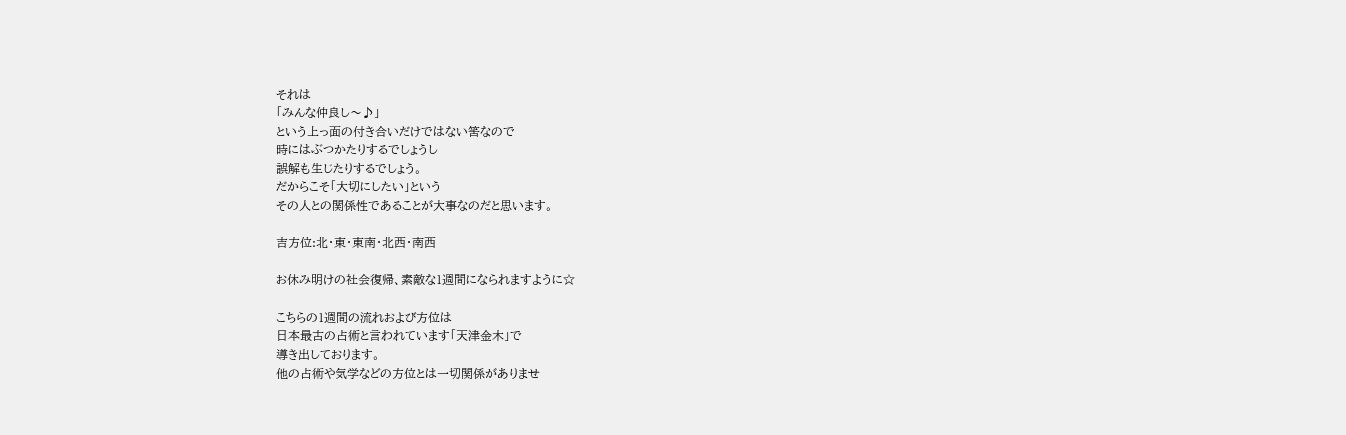それは
「みんな仲良し〜♪」
という上っ面の付き合いだけではない筈なので
時にはぶつかたりするでしょうし
誤解も生じたりするでしょう。
だからこそ「大切にしたい」という
その人との関係性であることが大事なのだと思います。

吉方位:北・東・東南・北西・南西

お休み明けの社会復帰、素敵な1週間になられますように☆

こちらの1週間の流れおよび方位は
日本最古の占術と言われています「天津金木」で
導き出しております。
他の占術や気学などの方位とは一切関係がありませ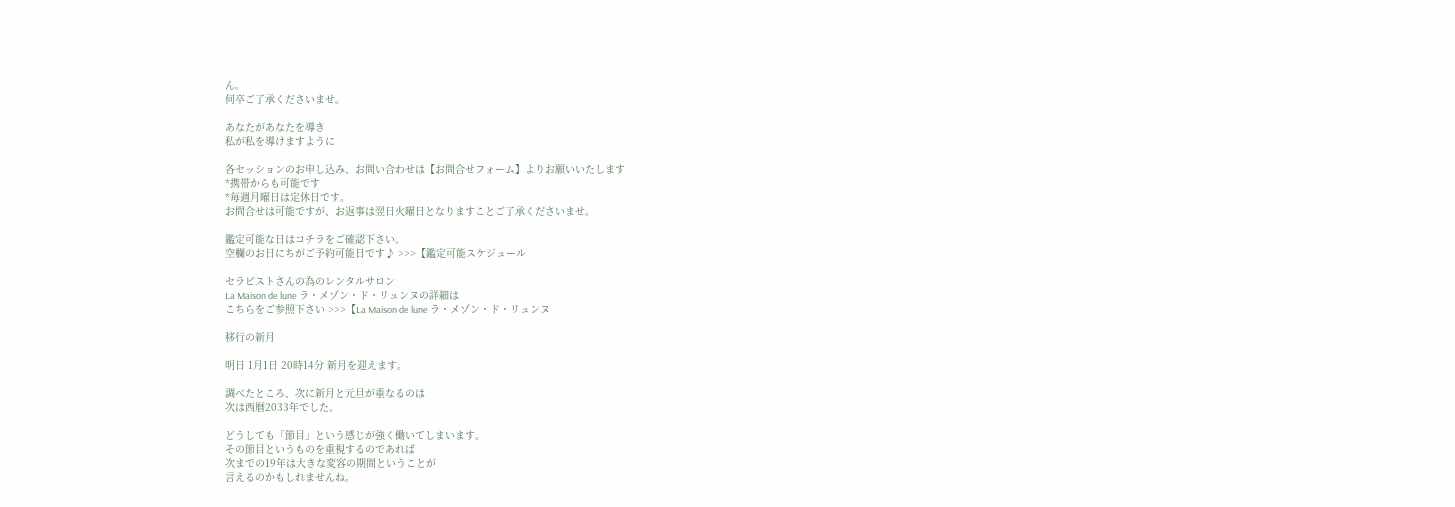ん。
何卒ご了承くださいませ。

あなたがあなたを導き
私が私を導けますように

各セッションのお申し込み、お問い合わせは【お問合せフォーム】よりお願いいたします
*携帯からも可能です
*毎週月曜日は定休日です。
お問合せは可能ですが、お返事は翌日火曜日となりますことご了承くださいませ。

鑑定可能な日はコチラをご確認下さい。
空欄のお日にちがご予約可能日です♪ >>>【鑑定可能スケジュール

セラピストさんの為のレンタルサロン
La Maison de lune ラ・メゾン・ド・リュンヌの詳細は
こちらをご参照下さい >>>【La Maison de lune ラ・メゾン・ド・リュンヌ

移行の新月

明日 1月1日 20時14分 新月を迎えます。

調べたところ、次に新月と元旦が重なるのは
次は西暦2033年でした。

どうしても「節目」という感じが強く働いてしまいます。
その節目というものを重視するのであれば
次までの19年は大きな変容の期間ということが
言えるのかもしれませんね。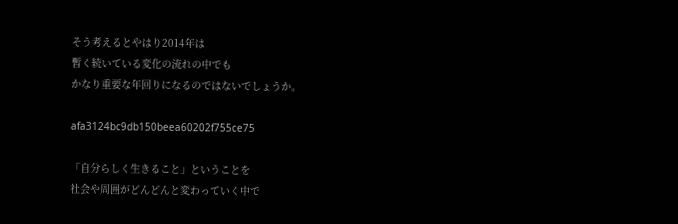そう考えるとやはり2014年は
暫く続いている変化の流れの中でも
かなり重要な年回りになるのではないでしょうか。

afa3124bc9db150beea60202f755ce75

「自分らしく生きること」ということを
社会や周囲がどんどんと変わっていく中で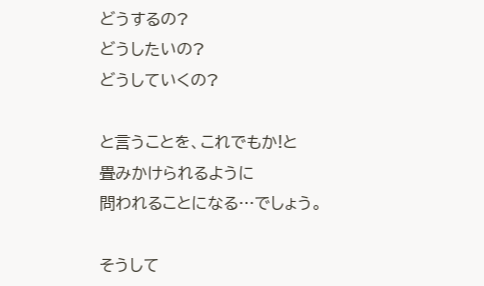どうするの?
どうしたいの?
どうしていくの?

と言うことを、これでもか!と
畳みかけられるように
問われることになる…でしょう。

そうして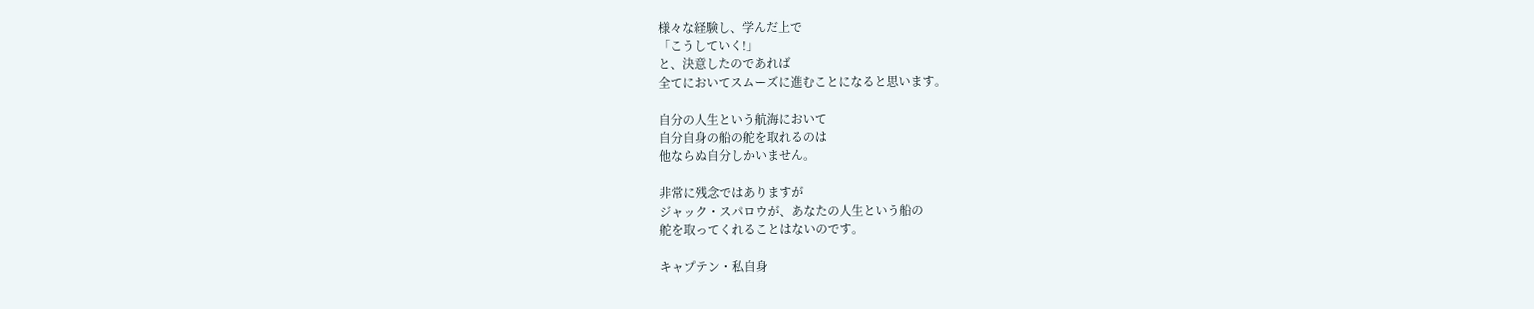様々な経験し、学んだ上で
「こうしていく!」
と、決意したのであれば
全てにおいてスムーズに進むことになると思います。

自分の人生という航海において
自分自身の船の舵を取れるのは
他ならぬ自分しかいません。

非常に残念ではありますが
ジャック・スパロウが、あなたの人生という船の
舵を取ってくれることはないのです。

キャプテン・私自身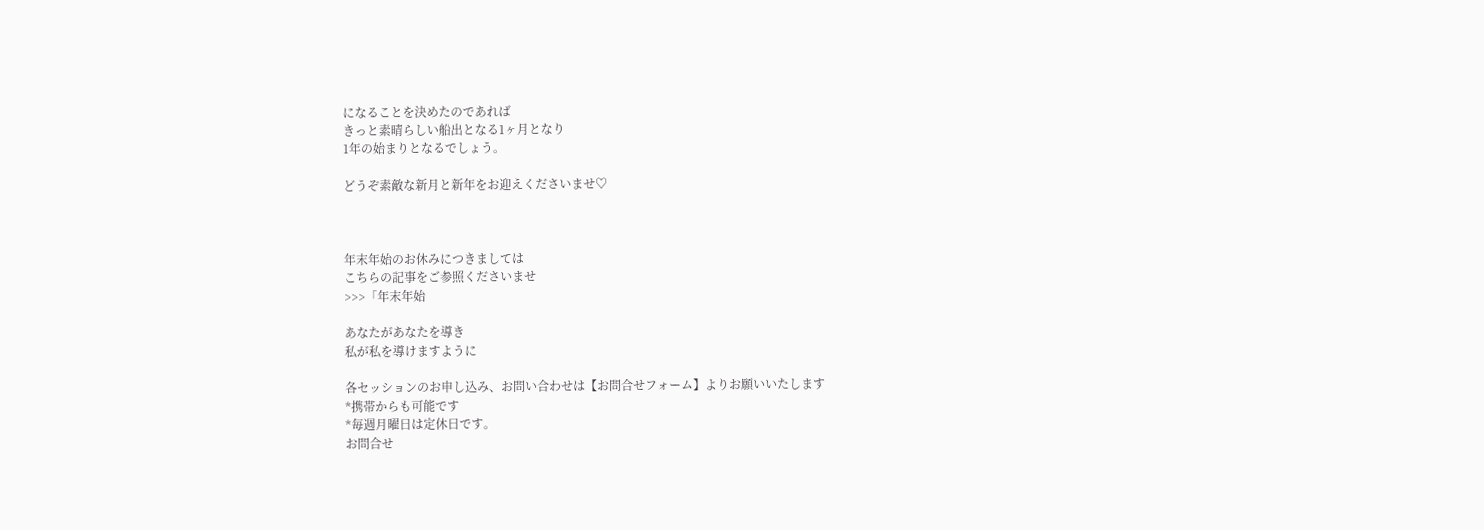になることを決めたのであれば
きっと素晴らしい船出となる1ヶ月となり
1年の始まりとなるでしょう。

どうぞ素敵な新月と新年をお迎えくださいませ♡



年末年始のお休みにつきましては
こちらの記事をご参照くださいませ
>>>「年末年始

あなたがあなたを導き
私が私を導けますように

各セッションのお申し込み、お問い合わせは【お問合せフォーム】よりお願いいたします
*携帯からも可能です
*毎週月曜日は定休日です。
お問合せ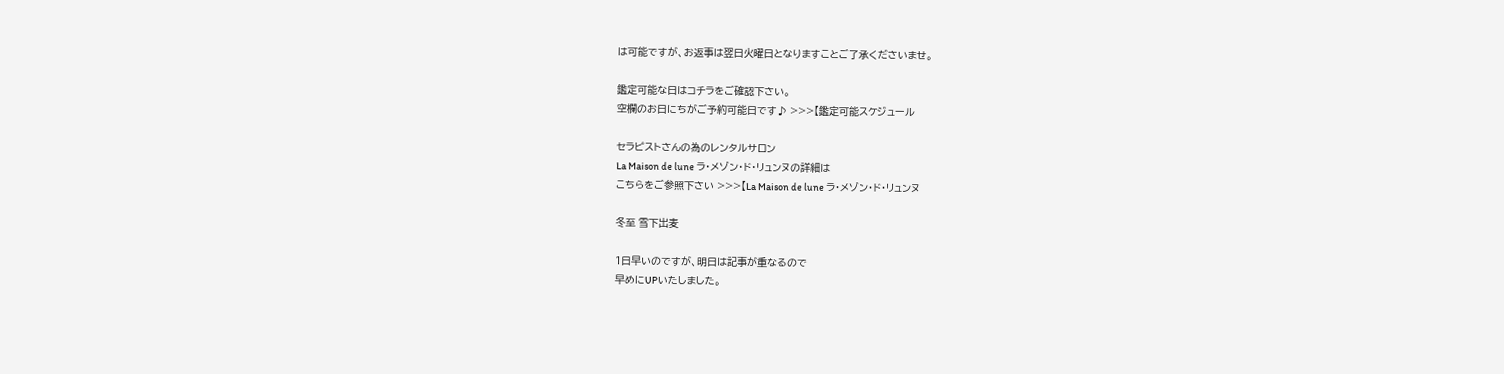は可能ですが、お返事は翌日火曜日となりますことご了承くださいませ。

鑑定可能な日はコチラをご確認下さい。
空欄のお日にちがご予約可能日です♪ >>>【鑑定可能スケジュール

セラピストさんの為のレンタルサロン
La Maison de lune ラ・メゾン・ド・リュンヌの詳細は
こちらをご参照下さい >>>【La Maison de lune ラ・メゾン・ド・リュンヌ

冬至 雪下出麦

1日早いのですが、明日は記事が重なるので
早めにUPいたしました。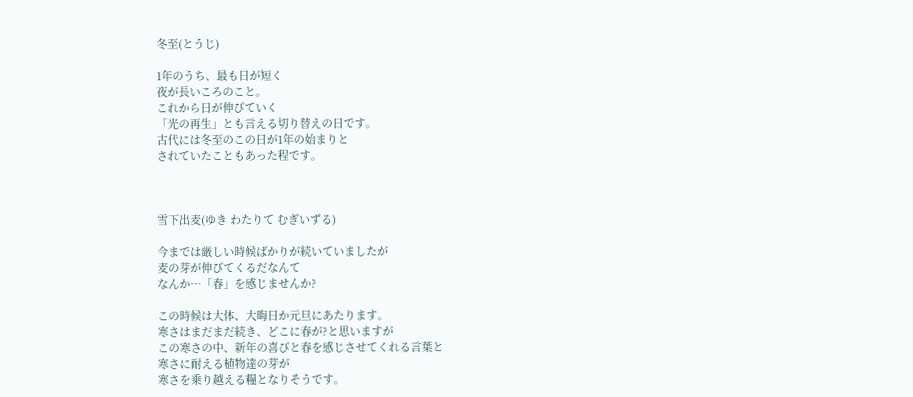冬至(とうじ)

1年のうち、最も日が短く
夜が長いころのこと。
これから日が伸びていく
「光の再生」とも言える切り替えの日です。
古代には冬至のこの日が1年の始まりと
されていたこともあった程です。



雪下出麦(ゆき わたりて むぎいずる)

今までは厳しい時候ばかりが続いていましたが
麦の芽が伸びてくるだなんて
なんか…「春」を感じませんか?

この時候は大体、大晦日か元旦にあたります。
寒さはまだまだ続き、どこに春が?と思いますが
この寒さの中、新年の喜びと春を感じさせてくれる言葉と
寒さに耐える植物達の芽が
寒さを乗り越える糧となりそうです。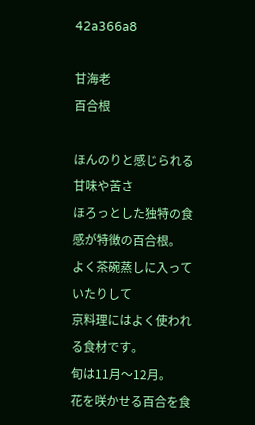42a366a8

甘海老
百合根

ほんのりと感じられる甘味や苦さ
ほろっとした独特の食感が特徴の百合根。
よく茶碗蒸しに入っていたりして
京料理にはよく使われる食材です。
旬は11月〜12月。
花を咲かせる百合を食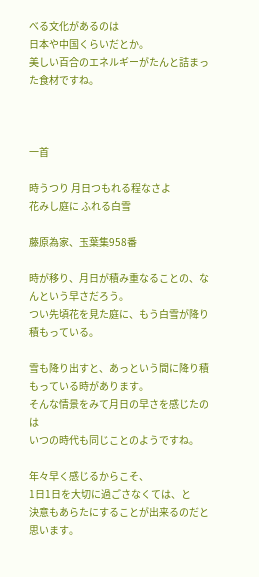べる文化があるのは
日本や中国くらいだとか。
美しい百合のエネルギーがたんと詰まった食材ですね。



一首

時うつり 月日つもれる程なさよ
花みし庭に ふれる白雪

藤原為家、玉葉集958番

時が移り、月日が積み重なることの、なんという早さだろう。
つい先頃花を見た庭に、もう白雪が降り積もっている。

雪も降り出すと、あっという間に降り積もっている時があります。
そんな情景をみて月日の早さを感じたのは
いつの時代も同じことのようですね。

年々早く感じるからこそ、
1日1日を大切に過ごさなくては、と
決意もあらたにすることが出来るのだと思います。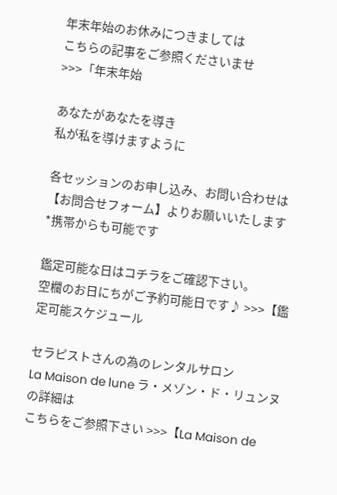年末年始のお休みにつきましては
こちらの記事をご参照くださいませ
>>>「年末年始

あなたがあなたを導き
私が私を導けますように

各セッションのお申し込み、お問い合わせは【お問合せフォーム】よりお願いいたします
*携帯からも可能です

鑑定可能な日はコチラをご確認下さい。
空欄のお日にちがご予約可能日です♪ >>>【鑑定可能スケジュール

セラピストさんの為のレンタルサロン
La Maison de lune ラ・メゾン・ド・リュンヌの詳細は
こちらをご参照下さい >>>【La Maison de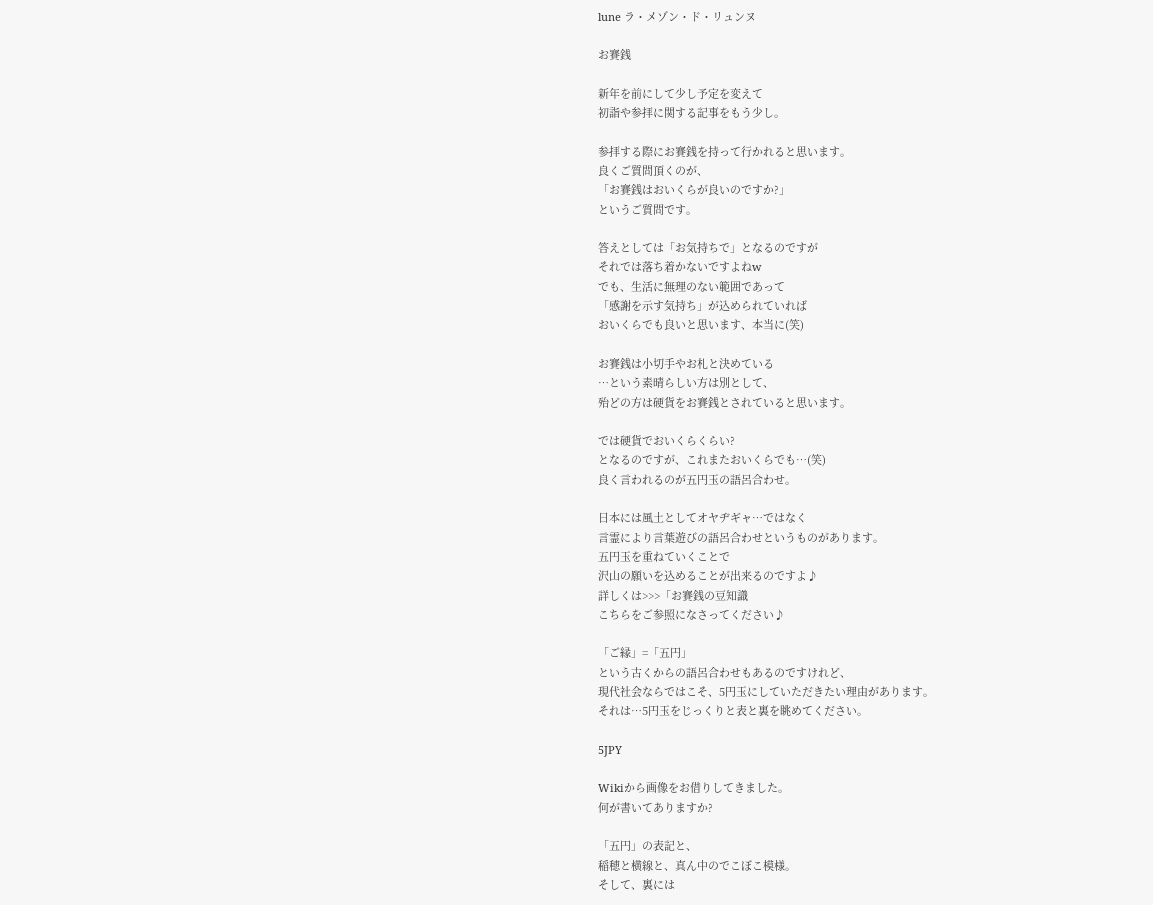lune ラ・メゾン・ド・リュンヌ

お賽銭

新年を前にして少し予定を変えて
初詣や参拝に関する記事をもう少し。

参拝する際にお賽銭を持って行かれると思います。
良くご質問頂くのが、
「お賽銭はおいくらが良いのですか?」
というご質問です。

答えとしては「お気持ちで」となるのですが
それでは落ち着かないですよねw
でも、生活に無理のない範囲であって
「感謝を示す気持ち」が込められていれば
おいくらでも良いと思います、本当に(笑)

お賽銭は小切手やお札と決めている
…という素晴らしい方は別として、
殆どの方は硬貨をお賽銭とされていると思います。

では硬貨でおいくらくらい?
となるのですが、これまたおいくらでも…(笑)
良く言われるのが五円玉の語呂合わせ。

日本には風土としてオヤヂギャ…ではなく
言霊により言葉遊びの語呂合わせというものがあります。
五円玉を重ねていくことで
沢山の願いを込めることが出来るのですよ♪
詳しくは>>>「お賽銭の豆知識
こちらをご参照になさってください♪

「ご縁」=「五円」
という古くからの語呂合わせもあるのですけれど、
現代社会ならではこそ、5円玉にしていただきたい理由があります。
それは…5円玉をじっくりと表と裏を眺めてください。

5JPY

Wikiから画像をお借りしてきました。
何が書いてありますか?

「五円」の表記と、
稲穂と横線と、真ん中のでこぼこ模様。
そして、裏には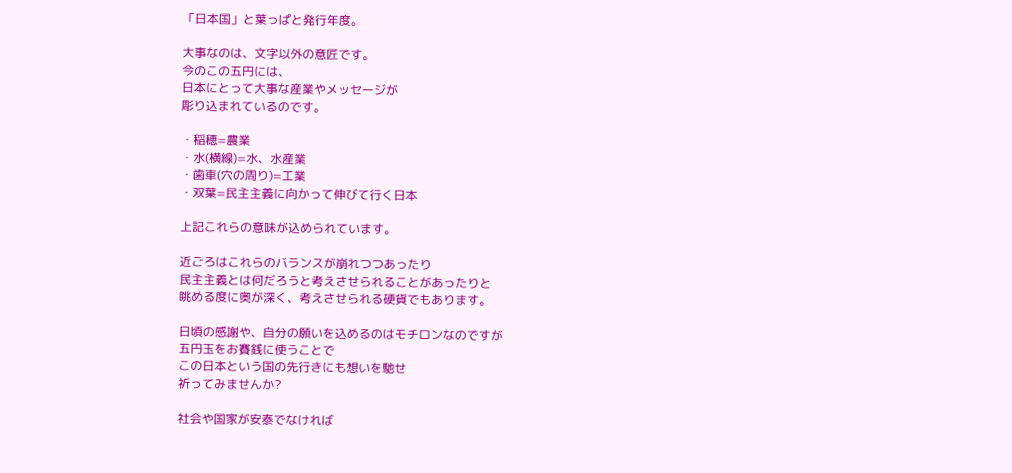「日本国」と葉っぱと発行年度。

大事なのは、文字以外の意匠です。
今のこの五円には、
日本にとって大事な産業やメッセージが
彫り込まれているのです。

・稲穂=農業
・水(横線)=水、水産業
・歯車(穴の周り)=工業
・双葉=民主主義に向かって伸びて行く日本

上記これらの意味が込められています。

近ごろはこれらのバランスが崩れつつあったり
民主主義とは何だろうと考えさせられることがあったりと
眺める度に奥が深く、考えさせられる硬貨でもあります。

日頃の感謝や、自分の願いを込めるのはモチロンなのですが
五円玉をお賽銭に使うことで
この日本という国の先行きにも想いを馳せ
祈ってみませんか?

社会や国家が安泰でなければ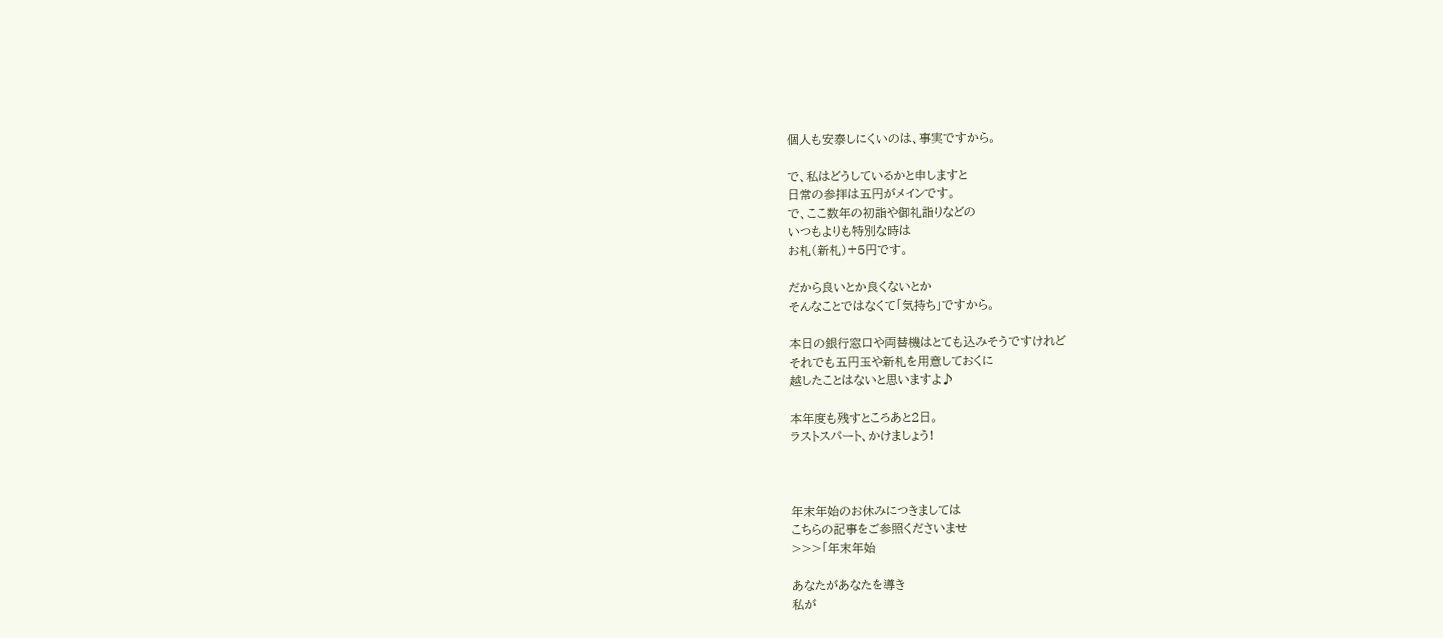個人も安泰しにくいのは、事実ですから。

で、私はどうしているかと申しますと
日常の参拝は五円がメインです。
で、ここ数年の初詣や御礼詣りなどの
いつもよりも特別な時は
お札(新札)+5円です。

だから良いとか良くないとか
そんなことではなくて「気持ち」ですから。

本日の銀行窓口や両替機はとても込みそうですけれど
それでも五円玉や新札を用意しておくに
越したことはないと思いますよ♪

本年度も残すところあと2日。
ラストスパート、かけましょう!



年末年始のお休みにつきましては
こちらの記事をご参照くださいませ
>>>「年末年始

あなたがあなたを導き
私が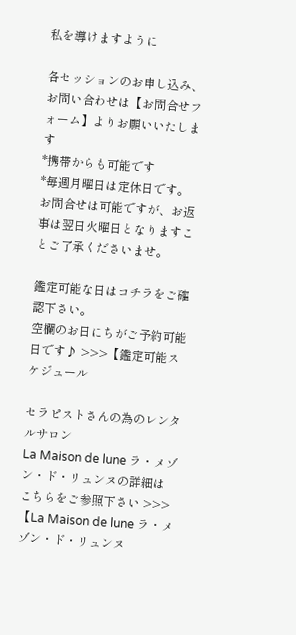私を導けますように

各セッションのお申し込み、お問い合わせは【お問合せフォーム】よりお願いいたします
*携帯からも可能です
*毎週月曜日は定休日です。
お問合せは可能ですが、お返事は翌日火曜日となりますことご了承くださいませ。

鑑定可能な日はコチラをご確認下さい。
空欄のお日にちがご予約可能日です♪ >>>【鑑定可能スケジュール

セラピストさんの為のレンタルサロン
La Maison de lune ラ・メゾン・ド・リュンヌの詳細は
こちらをご参照下さい >>>【La Maison de lune ラ・メゾン・ド・リュンヌ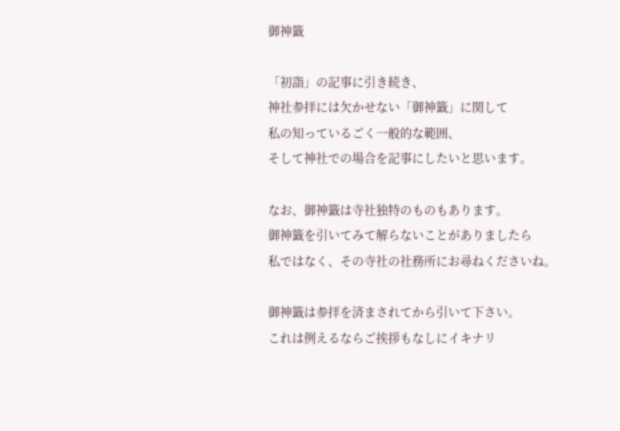御神籤

「初詣」の記事に引き続き、
神社参拝には欠かせない「御神籤」に関して
私の知っているごく一般的な範囲、
そして神社での場合を記事にしたいと思います。

なお、御神籤は寺社独特のものもあります。
御神籤を引いてみて解らないことがありましたら
私ではなく、その寺社の社務所にお尋ねくださいね。

御神籤は参拝を済まされてから引いて下さい。
これは例えるならご挨拶もなしにイキナリ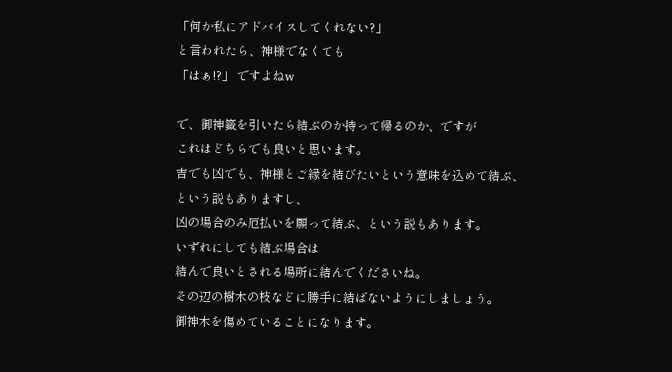「何か私にアドバイスしてくれない?」
と言われたら、神様でなくても
「はぁ!?」 ですよねw

で、御神籤を引いたら結ぶのか持って帰るのか、ですが
これはどちらでも良いと思います。
吉でも凶でも、神様とご縁を結びたいという意味を込めて結ぶ、
という説もありますし、
凶の場合のみ厄払いを願って結ぶ、という説もあります。
いずれにしても結ぶ場合は
結んで良いとされる場所に結んでくださいね。
その辺の樹木の枝などに勝手に結ばないようにしましょう。
御神木を傷めていることになります。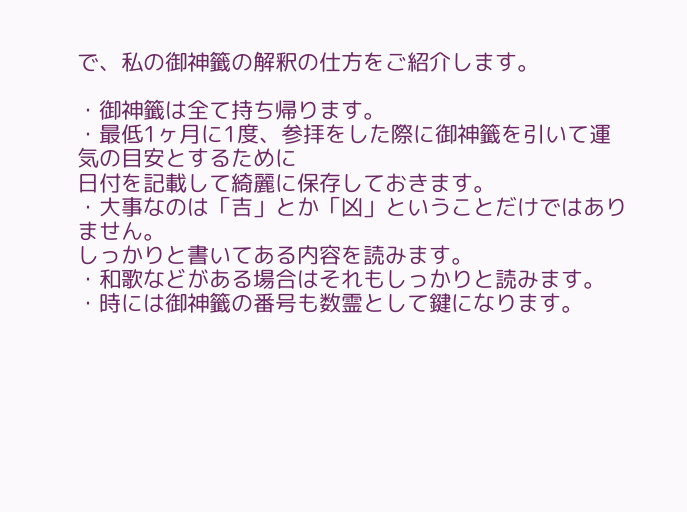で、私の御神籤の解釈の仕方をご紹介します。

・御神籤は全て持ち帰ります。
・最低1ヶ月に1度、参拝をした際に御神籤を引いて運気の目安とするために
日付を記載して綺麗に保存しておきます。
・大事なのは「吉」とか「凶」ということだけではありません。
しっかりと書いてある内容を読みます。
・和歌などがある場合はそれもしっかりと読みます。
・時には御神籤の番号も数霊として鍵になります。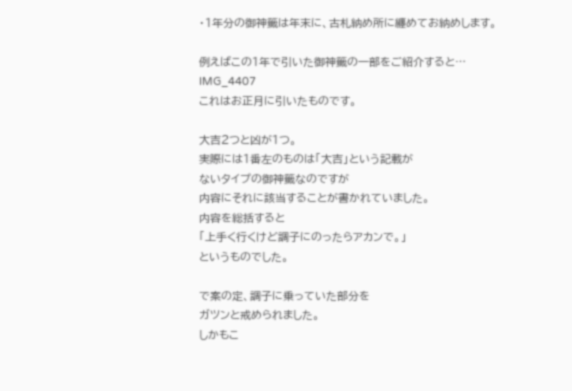・1年分の御神籤は年末に、古札納め所に纏めてお納めします。

例えばこの1年で引いた御神籤の一部をご紹介すると…
IMG_4407
これはお正月に引いたものです。

大吉2つと凶が1つ。
実際には1番左のものは「大吉」という記載が
ないタイプの御神籤なのですが
内容にそれに該当することが書かれていました。
内容を総括すると
「上手く行くけど調子にのったらアカンで。」
というものでした。

で案の定、調子に乗っていた部分を
ガツンと戒められました。
しかもこ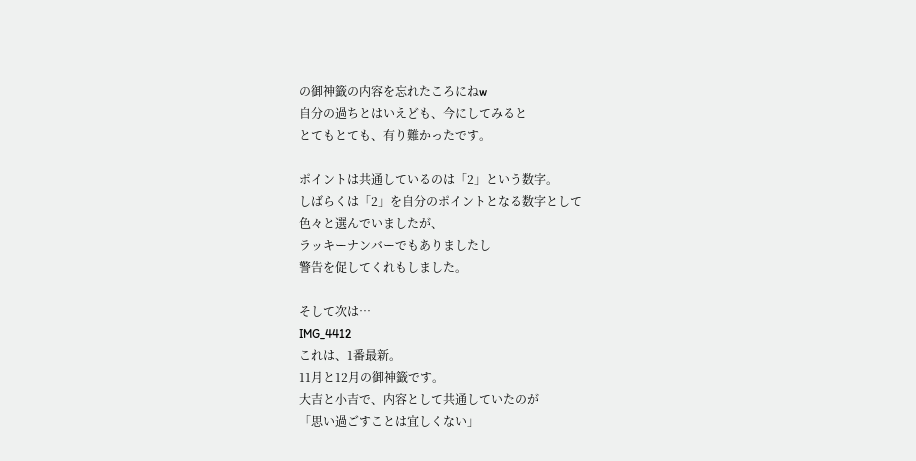の御神籤の内容を忘れたころにねw
自分の過ちとはいえども、今にしてみると
とてもとても、有り難かったです。

ポイントは共通しているのは「2」という数字。
しばらくは「2」を自分のポイントとなる数字として
色々と選んでいましたが、
ラッキーナンバーでもありましたし
警告を促してくれもしました。

そして次は…
IMG_4412
これは、1番最新。
11月と12月の御神籤です。
大吉と小吉で、内容として共通していたのが
「思い過ごすことは宜しくない」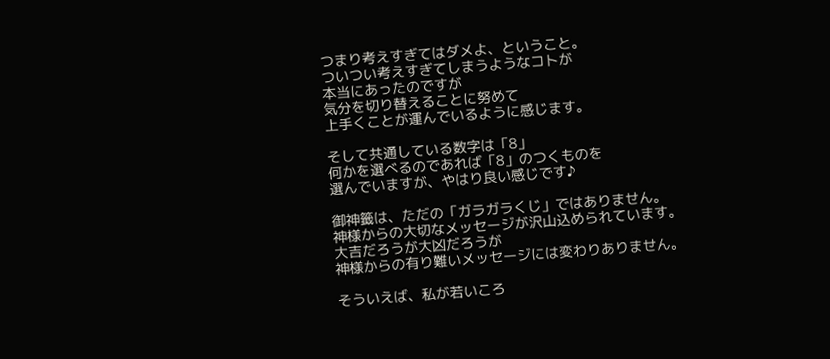つまり考えすぎてはダメよ、ということ。
ついつい考えすぎてしまうようなコトが
本当にあったのですが
気分を切り替えることに努めて
上手くことが運んでいるように感じます。

そして共通している数字は「8」
何かを選べるのであれば「8」のつくものを
選んでいますが、やはり良い感じです♪

御神籤は、ただの「ガラガラくじ」ではありません。
神様からの大切なメッセージが沢山込められています。
大吉だろうが大凶だろうが
神様からの有り難いメッセージには変わりありません。

そういえば、私が若いころ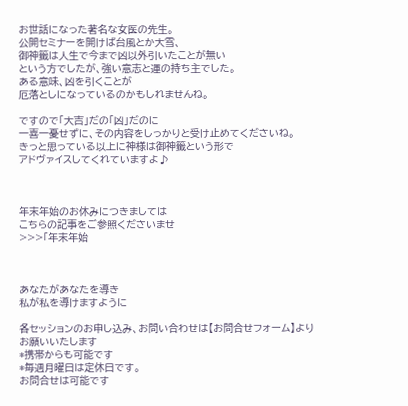お世話になった著名な女医の先生。
公開セミナーを開けば台風とか大雪、
御神籤は人生で今まで凶以外引いたことが無い
という方でしたが、強い意志と運の持ち主でした。
ある意味、凶を引くことが
厄落としになっているのかもしれませんね。

ですので「大吉」だの「凶」だのに
一喜一憂せずに、その内容をしっかりと受け止めてくださいね。
きっと思っている以上に神様は御神籤という形で
アドヴァイスしてくれていますよ♪



年末年始のお休みにつきましては
こちらの記事をご参照くださいませ
>>>「年末年始



あなたがあなたを導き
私が私を導けますように

各セッションのお申し込み、お問い合わせは【お問合せフォーム】よりお願いいたします
*携帯からも可能です
*毎週月曜日は定休日です。
お問合せは可能です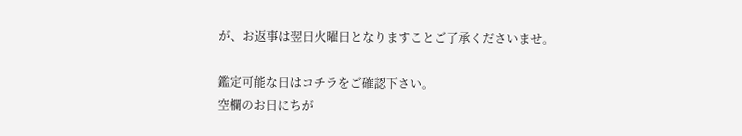が、お返事は翌日火曜日となりますことご了承くださいませ。

鑑定可能な日はコチラをご確認下さい。
空欄のお日にちが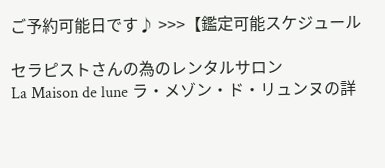ご予約可能日です♪ >>>【鑑定可能スケジュール

セラピストさんの為のレンタルサロン
La Maison de lune ラ・メゾン・ド・リュンヌの詳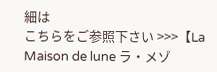細は
こちらをご参照下さい >>>【La Maison de lune ラ・メゾ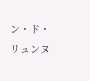ン・ド・リュンヌ